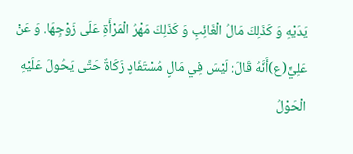يَدَيْهِ وَ كَذَلِكَ مَالُ الْغَائِبِ وَ كَذَلِكَ مَهْرُ الْمَرْأَةِ عَلَى زَوْجِهَا. وَ عَنْ عَلِيٍّ(ع)أَنَّهُ قَالَ: لَيْسَ فِي مَالٍ مُسْتَفَادٍ زَكَاةٌ حَتَّى يَحُولَ عَلَيْهِ الْحَوْلُ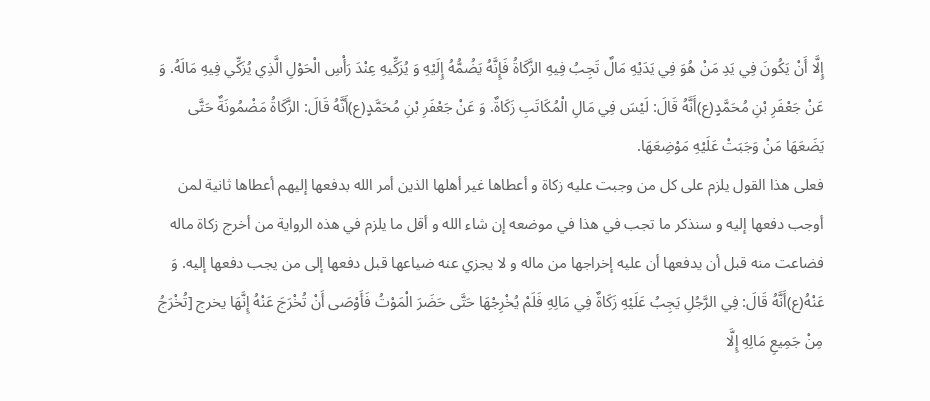إِلَّا أَنْ يَكُونَ فِي يَدِ مَنْ هُوَ فِي يَدَيْهِ مَالٌ تَجِبُ فِيهِ الزَّكَاةُ فَإِنَّهُ يَضُمُّهُ إِلَيْهِ وَ يُزَكِّيهِ عِنْدَ رَأْسِ الْحَوْلِ الَّذِي يُزَكِّي فِيهِ مَالَهُ. وَ عَنْ جَعْفَرِ بْنِ مُحَمَّدٍ(ع)أَنَّهُ قَالَ: لَيْسَ فِي مَالِ الْمُكَاتَبِ زَكَاةٌ. وَ عَنْ جَعْفَرِ بْنِ مُحَمَّدٍ(ع)أَنَّهُ قَالَ: الزَّكَاةُ مَضْمُونَةٌ حَتَّى يَضَعَهَا مَنْ وَجَبَتْ عَلَيْهِ مَوْضِعَهَا.
فعلى هذا القول يلزم على كل من وجبت عليه زكاة و أعطاها غير أهلها الذين أمر الله بدفعها إليهم أعطاها ثانية لمن أوجب دفعها إليه و سنذكر ما تجب في هذا في موضعه إن شاء الله و أقل ما يلزم في هذه الرواية من أخرج زكاة ماله فضاعت منه قبل أن يدفعها أن عليه إخراجها من ماله و لا يجزي عنه ضياعها قبل دفعها إلى من يجب دفعها إليه. وَ عَنْهُ(ع)أَنَّهُ قَالَ: فِي الرَّجُلِ يَجِبُ عَلَيْهِ زَكَاةٌ فِي مَالِهِ فَلَمْ يُخْرِجْهَا حَتَّى حَضَرَ الْمَوْتُ فَأَوْصَى أَنْ تُخْرَجَ عَنْهُ إِنَّهَا يخرج [تُخْرَجُ مِنْ جَمِيعِ مَالِهِ إِلَّا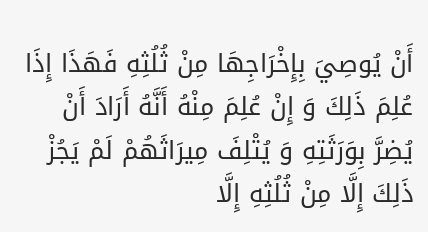أَنْ يُوصِيَ بِإِخْرَاجِهَا مِنْ ثُلُثِهِ فَهَذَا إِذَا عُلِمَ ذَلِكَ وَ إِنْ عُلِمَ مِنْهُ أَنَّهُ أَرَادَ أَنْ يُضِرَّ بِوَرَثَتِهِ وَ يُتْلِفَ مِيرَاثَهُمْ لَمْ يَجُزْ ذَلِكَ إِلَّا مِنْ ثُلُثِهِ إِلَّا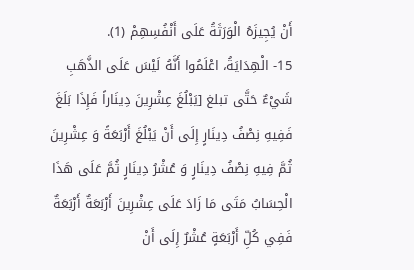أَنْ يُجِيزَهُ الْوَرَثَةُ عَلَى أَنْفُسِهِمْ (1).
15- الْهِدَايَةُ، اعْلَمُوا أَنَّهُ لَيْسَ عَلَى الذَّهَبِ شَيْءٌ حَتَّى تبلغ [يَبْلُغَ عِشْرِينَ دِينَاراً فَإِذَا بَلَغَ فَفِيهِ نِصْفُ دِينَارٍ إِلَى أَنْ يَبْلُغَ أَرْبَعَةً وَ عِشْرِينَ ثُمَّ فِيهِ نِصْفُ دِينَارٍ وَ عُشْرُ دِينَارٍ ثُمَّ عَلَى هَذَا الْحِسَابُ مَتَى مَا زَادَ عَلَى عِشْرِينَ أَرْبَعَةٌ أَرْبَعَةٌ فَفِي كُلِّ أَرْبَعَةٍ عُشْرٌ إِلَى أَنْ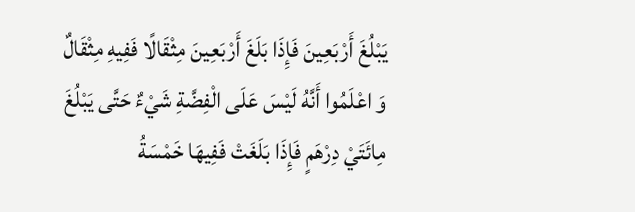يَبْلُغَ أَرْبَعِينَ فَإِذَا بَلَغَ أَرْبَعِينَ مِثْقَالًا فَفِيهِ مِثْقَالٌ وَ اعْلَمُوا أَنَّهُ لَيْسَ عَلَى الْفِضَّةِ شَيْءٌ حَتَّى يَبْلُغَ مِائَتَيْ دِرْهَمٍ فَإِذَا بَلَغَتْ فَفِيهَا خَمْسَةُ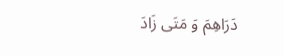دَرَاهِمَ وَ مَتَى زَادَ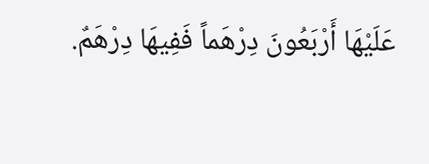عَلَيْهَا أَرْبَعُونَ دِرْهَماً فَفِيهَا دِرْهَمٌ.